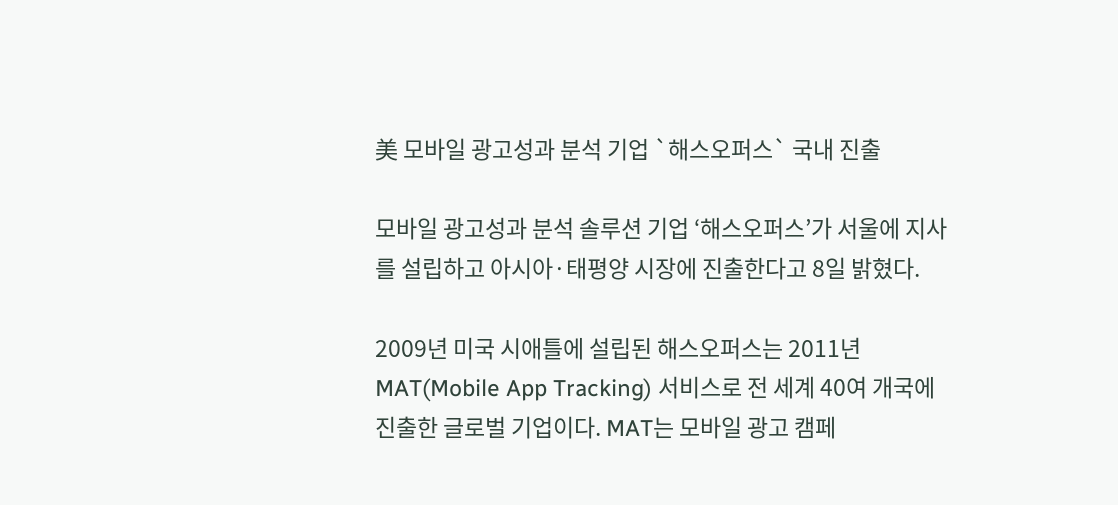美 모바일 광고성과 분석 기업 `해스오퍼스` 국내 진출

모바일 광고성과 분석 솔루션 기업 ‘해스오퍼스’가 서울에 지사를 설립하고 아시아·태평양 시장에 진출한다고 8일 밝혔다.

2009년 미국 시애틀에 설립된 해스오퍼스는 2011년 MAT(Mobile App Tracking) 서비스로 전 세계 40여 개국에 진출한 글로벌 기업이다. MAT는 모바일 광고 캠페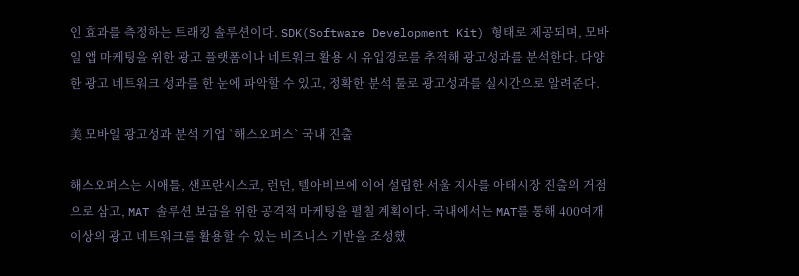인 효과를 측정하는 트래킹 솔루션이다. SDK(Software Development Kit) 형태로 제공되며, 모바일 앱 마케팅을 위한 광고 플랫폼이나 네트워크 활용 시 유입경로를 추적해 광고성과를 분석한다. 다양한 광고 네트워크 성과를 한 눈에 파악할 수 있고, 정확한 분석 툴로 광고성과를 실시간으로 알려준다.

美 모바일 광고성과 분석 기업 `해스오퍼스` 국내 진출

해스오퍼스는 시애틀, 샌프란시스코, 런던, 텔아비브에 이어 설립한 서울 지사를 아태시장 진출의 거점으로 삼고, MAT 솔루션 보급을 위한 공격적 마케팅을 펼칠 계획이다. 국내에서는 MAT를 통해 400여개 이상의 광고 네트워크를 활용할 수 있는 비즈니스 기반을 조성했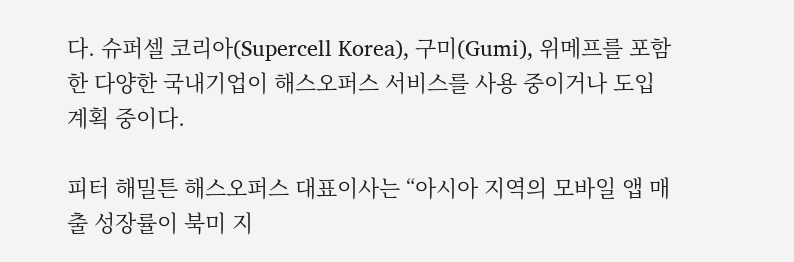다. 슈퍼셀 코리아(Supercell Korea), 구미(Gumi), 위메프를 포함한 다양한 국내기업이 해스오퍼스 서비스를 사용 중이거나 도입 계획 중이다.

피터 해밀튼 해스오퍼스 대표이사는 “아시아 지역의 모바일 앱 매출 성장률이 북미 지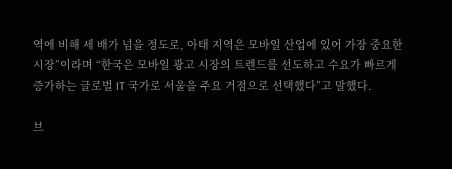역에 비해 세 배가 넘을 정도로, 아태 지역은 모바일 산업에 있어 가장 중요한 시장”이라며 “한국은 모바일 광고 시장의 트렌드를 선도하고 수요가 빠르게 증가하는 글로벌 IT 국가로 서울을 주요 거점으로 선택했다”고 말했다.

브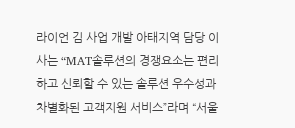라이언 김 사업 개발 아태지역 담당 이사는 “MAT솔루션의 경쟁요소는 편리하고 신뢰할 수 있는 솔루션 우수성과 차별화된 고객지원 서비스”라며 “서울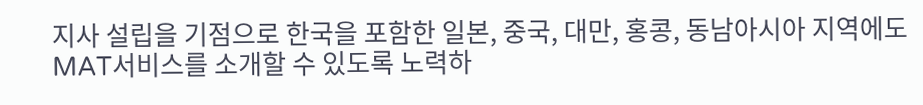지사 설립을 기점으로 한국을 포함한 일본, 중국, 대만, 홍콩, 동남아시아 지역에도 MAT서비스를 소개할 수 있도록 노력하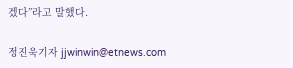겠다”라고 말했다.

정진욱기자 jjwinwin@etnews.com